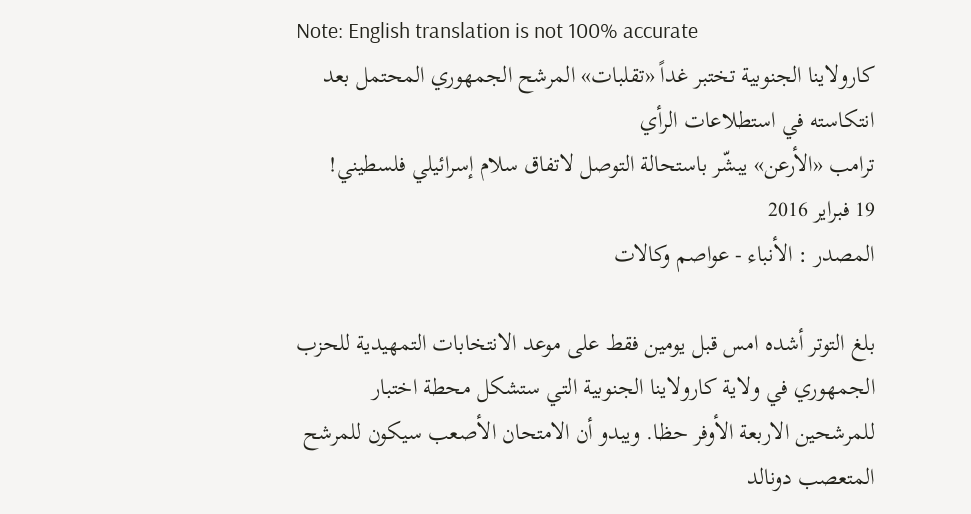Note: English translation is not 100% accurate
كارولاينا الجنوبية تختبر غداً «تقلبات» المرشح الجمهوري المحتمل بعد انتكاسته في استطلاعات الرأي
ترامب «الأرعن» يبشّر باستحالة التوصل لاتفاق سلام إسرائيلي فلسطيني!
19 فبراير 2016
المصدر : الأنباء - عواصم وكالات

بلغ التوتر أشده امس قبل يومين فقط على موعد الانتخابات التمهيدية للحزب الجمهوري في ولاية كارولاينا الجنوبية التي ستشكل محطة اختبار للمرشحين الاربعة الأوفر حظا. ويبدو أن الامتحان الأصعب سيكون للمرشح المتعصب دونالد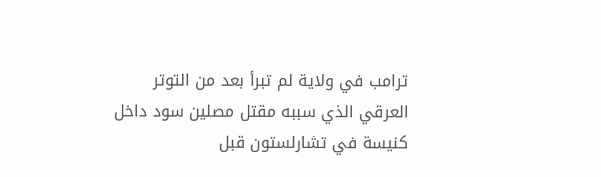ترامب في ولاية لم تبرأ بعد من التوتر العرقي الذي سببه مقتل مصلين سود داخل كنيسة في تشارلستون قبل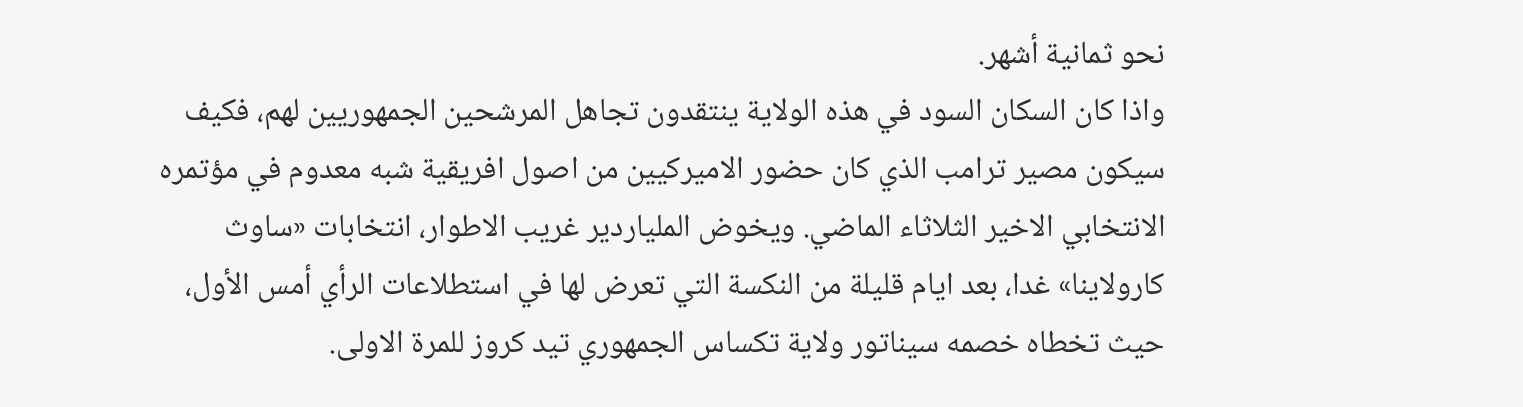نحو ثمانية أشهر.
واذا كان السكان السود في هذه الولاية ينتقدون تجاهل المرشحين الجمهوريين لهم، فكيف سيكون مصير ترامب الذي كان حضور الاميركيين من اصول افريقية شبه معدوم في مؤتمره الانتخابي الاخير الثلاثاء الماضي. ويخوض الملياردير غريب الاطوار، انتخابات «ساوث كارولاينا» غدا، بعد ايام قليلة من النكسة التي تعرض لها في استطلاعات الرأي أمس الأول، حيث تخطاه خصمه سيناتور ولاية تكساس الجمهوري تيد كروز للمرة الاولى.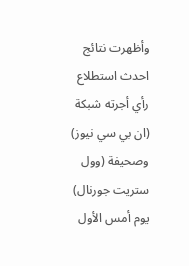وأظهرت نتائج احدث استطلاع رأي أجرته شبكة (ان بي سي نيوز) وصحيفة (وول ستريت جورنال) يوم أمس الأول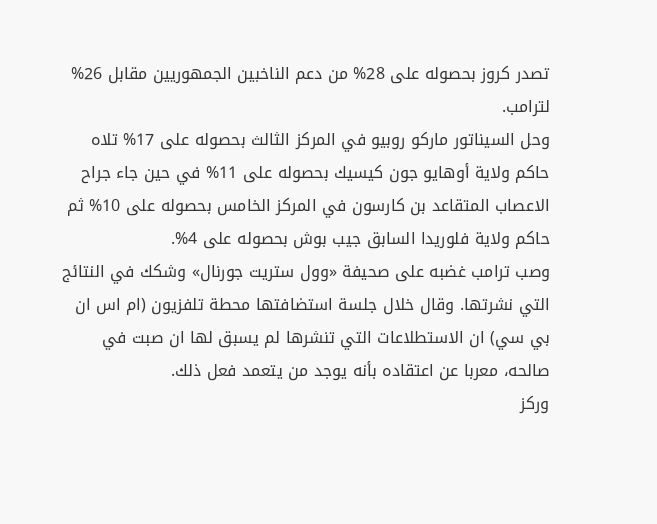تصدر كروز بحصوله على 28% من دعم الناخبين الجمهوريين مقابل 26% لترامب.
وحل السيناتور ماركو روبيو في المركز الثالث بحصوله على 17% تلاه حاكم ولاية أوهايو جون كيسيك بحصوله على 11% في حين جاء جراح الاعصاب المتقاعد بن كارسون في المركز الخامس بحصوله على 10% ثم حاكم ولاية فلوريدا السابق جيب بوش بحصوله على 4%.
وصب ترامب غضبه على صحيفة «وول ستريت جورنال» وشكك في النتائج التي نشرتها. وقال خلال جلسة استضافتها محطة تلفزيون (ام اس ان بي سي) ان الاستطلاعات التي تنشرها لم يسبق لها ان صبت في صالحه، معربا عن اعتقاده بأنه يوجد من يتعمد فعل ذلك.
وركز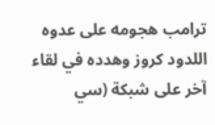ترامب هجومه على عدوه اللدود كروز وهدده في لقاء آخر على شبكة (سي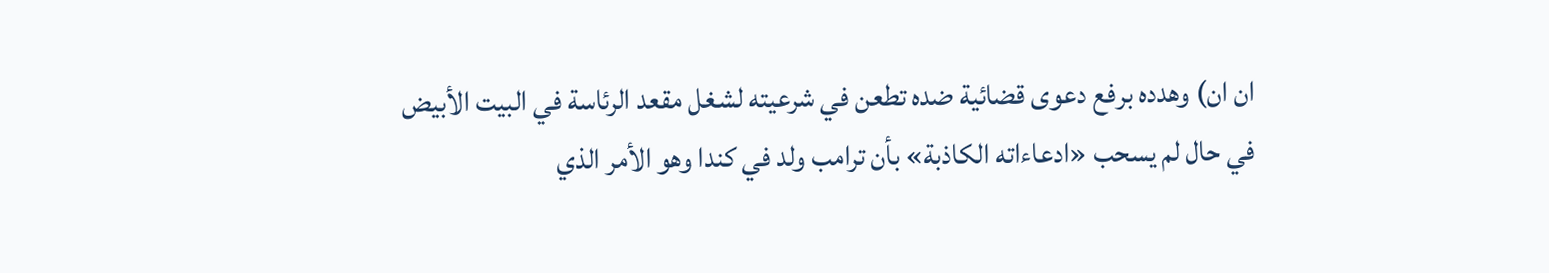ان ان) وهدده برفع دعوى قضائية ضده تطعن في شرعيته لشغل مقعد الرئاسة في البيت الأبيض في حال لم يسحب «ادعاءاته الكاذبة» بأن ترامب ولد في كندا وهو الأمر الذي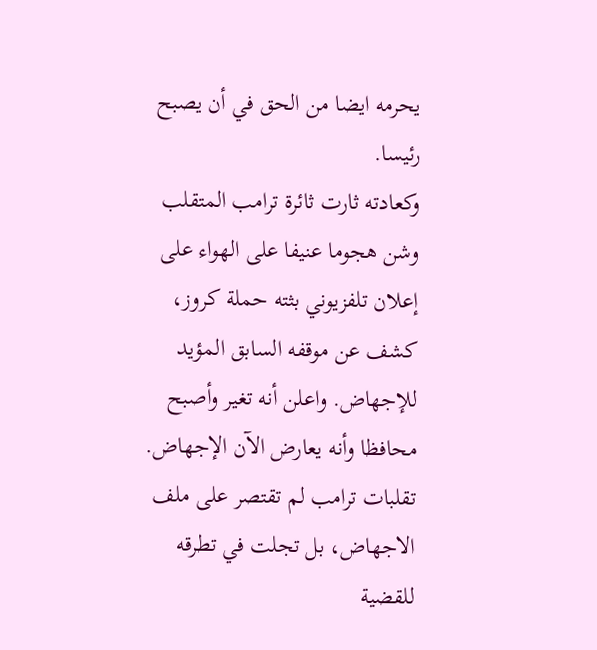يحرمه ايضا من الحق في أن يصبح رئيسا.
وكعادته ثارت ثائرة ترامب المتقلب وشن هجوما عنيفا على الهواء على إعلان تلفزيوني بثته حملة كروز، كشف عن موقفه السابق المؤيد للإجهاض. واعلن أنه تغير وأصبح محافظا وأنه يعارض الآن الإجهاض.
تقلبات ترامب لم تقتصر على ملف الاجهاض، بل تجلت في تطرقه للقضية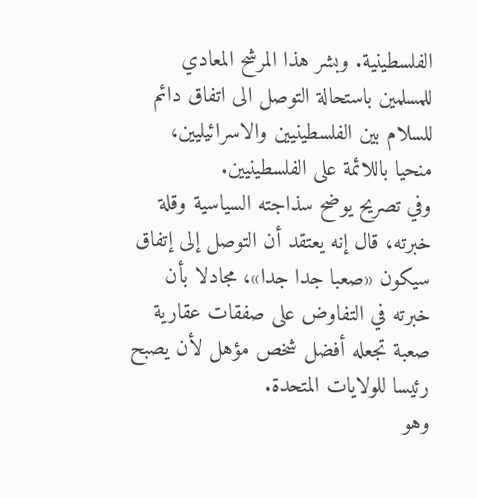الفلسطينية. وبشر هذا المرشح المعادي للمسلمين باستحالة التوصل الى اتفاق دائم للسلام بين الفلسطينيين والاسرائيليين، منحيا باللائمة على الفلسطينيين.
وفي تصريح يوضح سذاجته السياسية وقلة خبرته، قال إنه يعتقد أن التوصل إلى إتفاق سيكون «صعبا جدا جدا»، مجادلا بأن خبرته في التفاوض على صفقات عقارية صعبة تجعله أفضل شخص مؤهل لأن يصبح رئيسا للولايات المتحدة.
وهو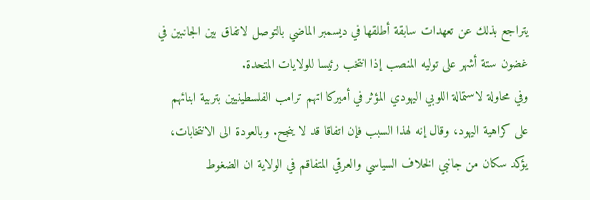يتراجع بذلك عن تعهدات سابقة أطلقها في ديسمبر الماضي بالتوصل لاتفاق بين الجانبين في غضون ستة أشهر على توليه المنصب إذا انتخب رئيسا للولايات المتحدة.
وفي محاولة لاستمالة اللوبي اليهودي المؤثر في أميركا اتهم ترامب الفلسطينيين بتربية ابنائهم على كراهية اليهود، وقال إنه لهذا السبب فإن اتفاقا قد لا ينجح. وبالعودة الى الانتخابات، يؤكد سكان من جانبي الخلاف السياسي والعرقي المتفاقم في الولاية ان الضغوط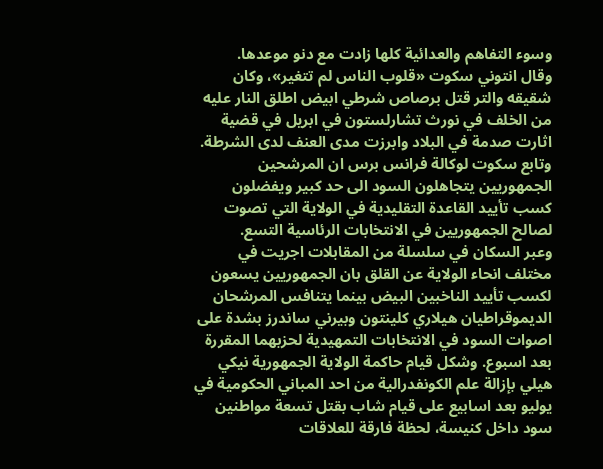وسوء التفاهم والعدائية كلها زادت مع دنو موعدها.
وقال انتوني سكوت «قلوب الناس لم تتغير»، وكان شقيقه والتر قتل برصاص شرطي ابيض اطلق النار عليه من الخلف في نورث تشارلستون في ابريل في قضية اثارت صدمة في البلاد وابرزت مدى العنف لدى الشرطة. وتابع سكوت لوكالة فرانس برس ان المرشحين الجمهوريين يتجاهلون السود الى حد كبير ويفضلون كسب تأييد القاعدة التقليدية في الولاية التي تصوت لصالح الجمهوريين في الانتخابات الرئاسية التسع.
وعبر السكان في سلسلة من المقابلات اجريت في مختلف انحاء الولاية عن القلق بان الجمهوريين يسعون لكسب تأييد الناخبين البيض بينما يتنافس المرشحان الديموقراطيان هيلاري كلينتون وبيرني ساندرز بشدة على اصوات السود في الانتخابات التمهيدية لحزبهما المقررة بعد اسبوع. وشكل قيام حاكمة الولاية الجمهورية نيكي هيلي بإزالة علم الكونفدرالية من احد المباني الحكومية في يوليو بعد اسابيع على قيام شاب بقتل تسعة مواطنين سود داخل كنيسة، لحظة فارقة للعلاقات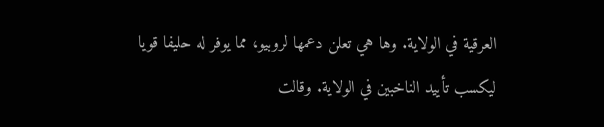العرقية في الولاية. وها هي تعلن دعمها لروبيو، مما يوفر له حليفا قويا ليكسب تأييد الناخبين في الولاية. وقالت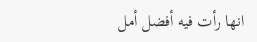انها رأت فيه أفضل أمل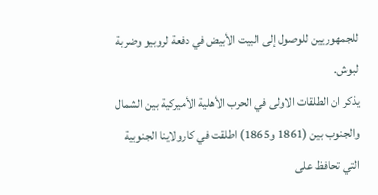للجمهوريين للوصول إلى البيت الأبيض في دفعة لروبيو وضربة لبوش.
يذكر ان الطلقات الاولى في الحرب الأهلية الأميركية بين الشمال والجنوب بين (1861 و1865) اطلقت في كارولاينا الجنوبية التي تحافظ على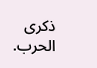ذكرى الحرب.